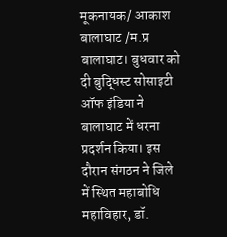मूकनायक/ आकाश
बालाघाट /म.प्र
बालाघाट। बुधवार को दी बुद्धिस्ट सोसाइटी ऑफ इंडिया ने बालाघाट में धरना प्रदर्शन किया। इस दौरान संगठन ने जिले में स्थित महाबोधि महाविहार, डॉ.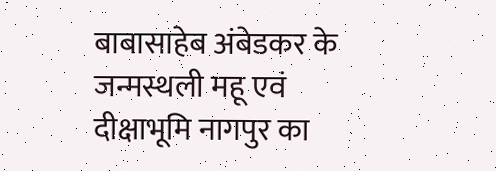बाबासाहेब अंबेडकर के जन्मस्थली महू एवं दीक्षाभूमि नागपुर का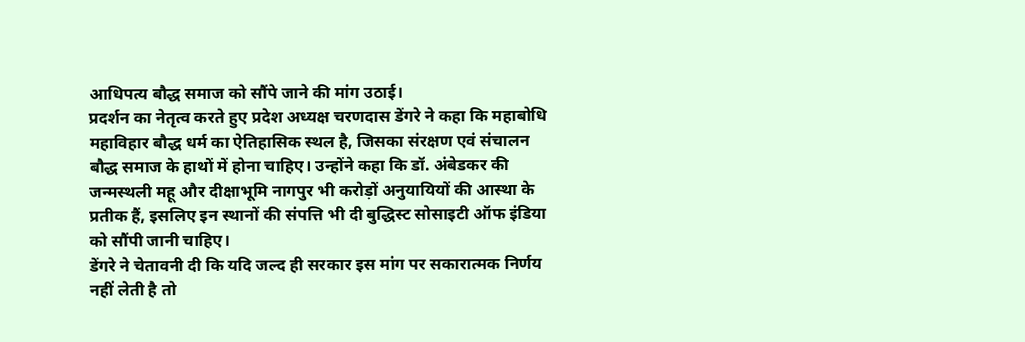आधिपत्य बौद्ध समाज को सौंपे जाने की मांग उठाई।
प्रदर्शन का नेतृत्व करते हुए प्रदेश अध्यक्ष चरणदास डेंगरे ने कहा कि महाबोधि महाविहार बौद्ध धर्म का ऐतिहासिक स्थल है, जिसका संरक्षण एवं संचालन बौद्ध समाज के हाथों में होना चाहिए। उन्होंने कहा कि डॉ. अंबेडकर की जन्मस्थली महू और दीक्षाभूमि नागपुर भी करोड़ों अनुयायियों की आस्था के प्रतीक हैं, इसलिए इन स्थानों की संपत्ति भी दी बुद्धिस्ट सोसाइटी ऑफ इंडिया को सौंपी जानी चाहिए।
डेंगरे ने चेतावनी दी कि यदि जल्द ही सरकार इस मांग पर सकारात्मक निर्णय नहीं लेती है तो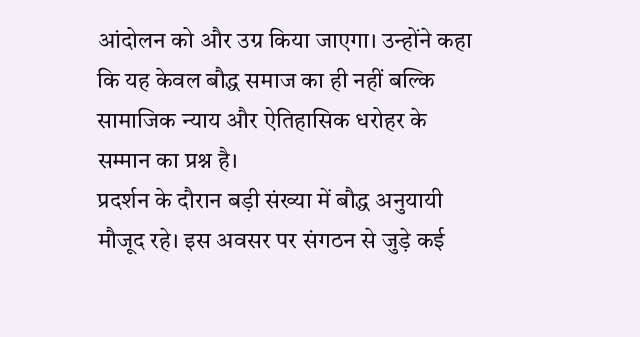आंदोलन को और उग्र किया जाएगा। उन्होंने कहा कि यह केवल बौद्ध समाज का ही नहीं बल्कि सामाजिक न्याय और ऐतिहासिक धरोहर के सम्मान का प्रश्न है।
प्रदर्शन के दौरान बड़ी संख्या में बौद्ध अनुयायी मौजूद रहे। इस अवसर पर संगठन से जुड़े कई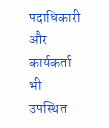पदाधिकारी और कार्यकर्ता भी उपस्थित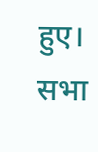हुए। सभा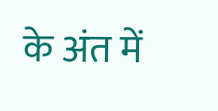के अंत में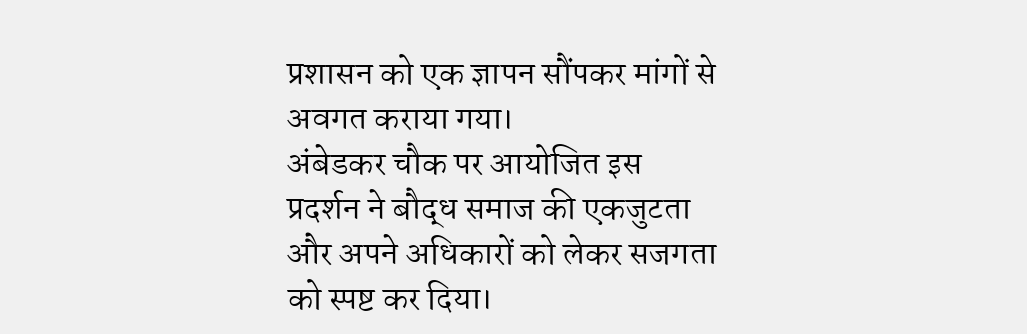प्रशासन को एक ज्ञापन सौंपकर मांगों से अवगत कराया गया।
अंबेडकर चौक पर आयोजित इस प्रदर्शन ने बौद्ध समाज की एकजुटता और अपने अधिकारों को लेकर सजगता को स्पष्ट कर दिया।